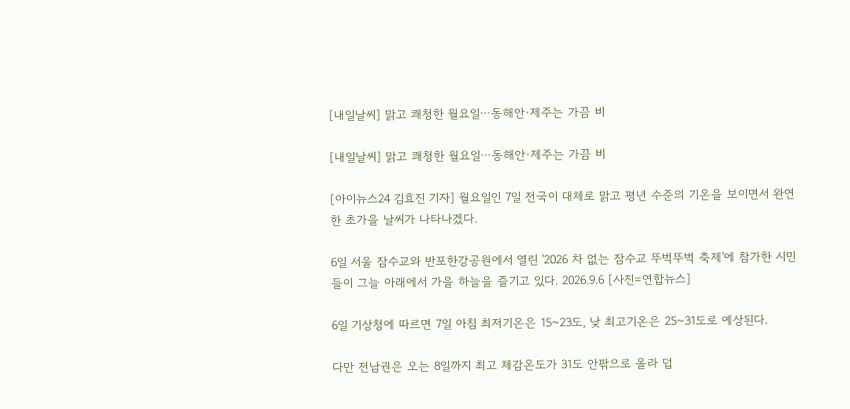[내일날씨] 맑고 쾌청한 월요일⋯동해안·제주는 가끔 비

[내일날씨] 맑고 쾌청한 월요일⋯동해안·제주는 가끔 비

[아이뉴스24 김효진 기자] 월요일인 7일 전국이 대체로 맑고 평년 수준의 기온을 보이면서 완연한 초가을 날씨가 나타나겠다.

6일 서울 잠수교와 반포한강공원에서 열린 '2026 차 없는 잠수교 뚜벅뚜벅 축제'에 참가한 시민들이 그늘 아래에서 가을 하늘을 즐기고 있다. 2026.9.6 [사진=연합뉴스]

6일 기상청에 따르면 7일 아침 최저기온은 15~23도, 낮 최고기온은 25~31도로 예상된다.

다만 전남권은 오는 8일까지 최고 체감온도가 31도 안팎으로 올라 덥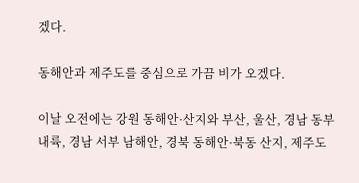겠다.

동해안과 제주도를 중심으로 가끔 비가 오겠다.

이날 오전에는 강원 동해안·산지와 부산, 울산, 경남 동부 내륙, 경남 서부 남해안, 경북 동해안·북동 산지, 제주도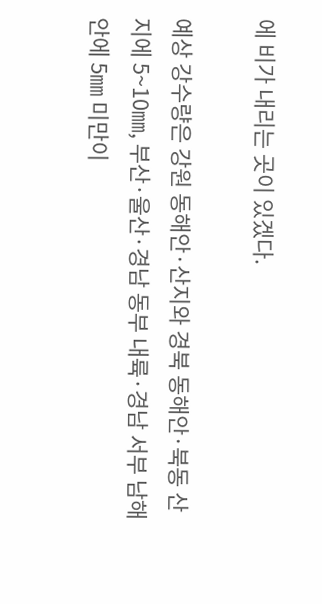에 비가 내리는 곳이 있겠다.

예상 강수량은 강원 동해안·산지와 경북 동해안·북동 산지에 5~10㎜, 부산·울산·경남 동부 내륙·경남 서부 남해안에 5㎜ 미만이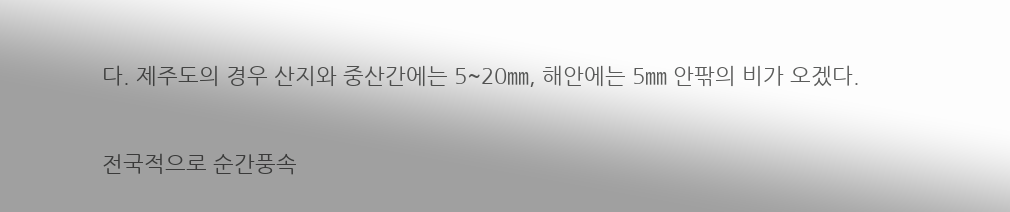다. 제주도의 경우 산지와 중산간에는 5~20㎜, 해안에는 5㎜ 안팎의 비가 오겠다.

전국적으로 순간풍속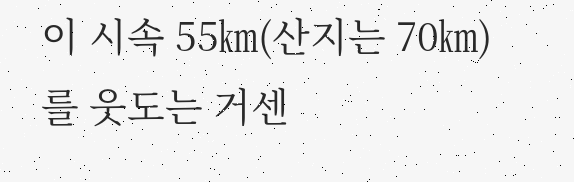이 시속 55㎞(산지는 70㎞)를 웃도는 거센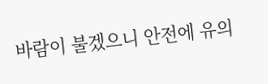바람이 불겠으니 안전에 유의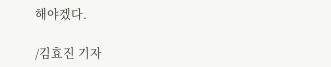해야겠다.

/김효진 기자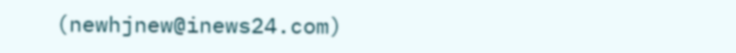(newhjnew@inews24.com)